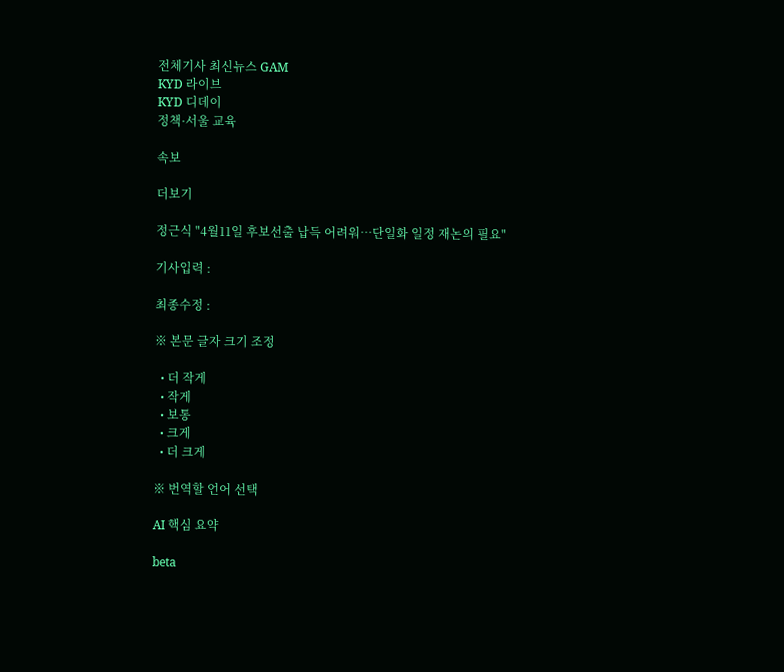전체기사 최신뉴스 GAM
KYD 라이브
KYD 디데이
정책·서울 교육

속보

더보기

정근식 "4월11일 후보선출 납득 어려워…단일화 일정 재논의 필요"

기사입력 :

최종수정 :

※ 본문 글자 크기 조정

  • 더 작게
  • 작게
  • 보통
  • 크게
  • 더 크게

※ 번역할 언어 선택

AI 핵심 요약

beta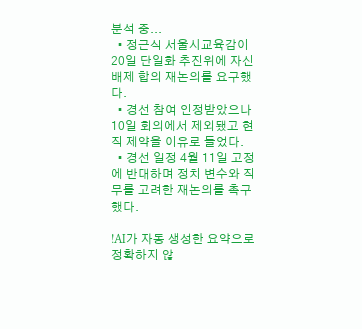분석 중...
  • 정근식 서울시교육감이 20일 단일화 추진위에 자신 배제 합의 재논의를 요구했다.
  • 경선 참여 인정받았으나 10일 회의에서 제외됐고 현직 제약을 이유로 들었다.
  • 경선 일정 4월 11일 고정에 반대하며 정치 변수와 직무를 고려한 재논의를 촉구했다.

!AI가 자동 생성한 요약으로 정확하지 않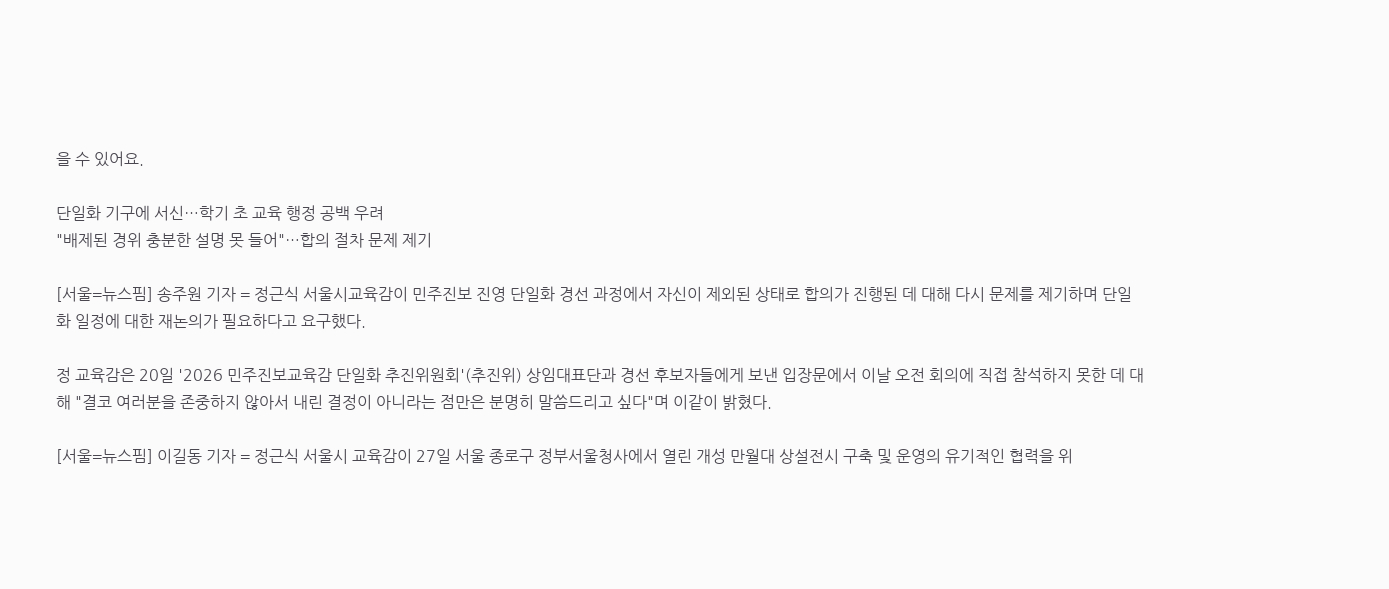을 수 있어요.

단일화 기구에 서신…학기 초 교육 행정 공백 우려
"배제된 경위 충분한 설명 못 들어"…합의 절차 문제 제기

[서울=뉴스핌] 송주원 기자 = 정근식 서울시교육감이 민주진보 진영 단일화 경선 과정에서 자신이 제외된 상태로 합의가 진행된 데 대해 다시 문제를 제기하며 단일화 일정에 대한 재논의가 필요하다고 요구했다.

정 교육감은 20일 '2026 민주진보교육감 단일화 추진위원회'(추진위) 상임대표단과 경선 후보자들에게 보낸 입장문에서 이날 오전 회의에 직접 참석하지 못한 데 대해 "결코 여러분을 존중하지 않아서 내린 결정이 아니라는 점만은 분명히 말씀드리고 싶다"며 이같이 밝혔다.

[서울=뉴스핌] 이길동 기자 = 정근식 서울시 교육감이 27일 서울 종로구 정부서울청사에서 열린 개성 만월대 상설전시 구축 및 운영의 유기적인 협력을 위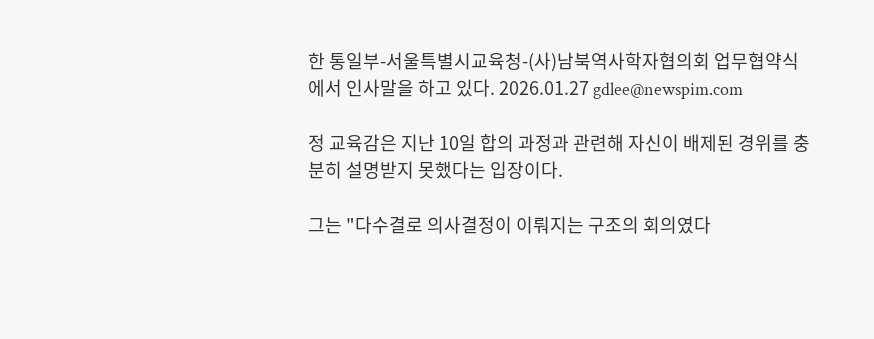한 통일부-서울특별시교육청-(사)남북역사학자협의회 업무협약식에서 인사말을 하고 있다. 2026.01.27 gdlee@newspim.com

정 교육감은 지난 10일 합의 과정과 관련해 자신이 배제된 경위를 충분히 설명받지 못했다는 입장이다.

그는 "다수결로 의사결정이 이뤄지는 구조의 회의였다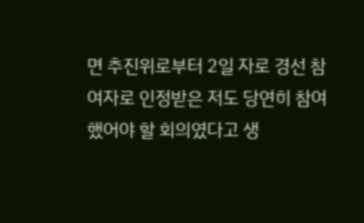면 추진위로부터 2일 자로 경선 참여자로 인정받은 저도 당연히 참여했어야 할 회의였다고 생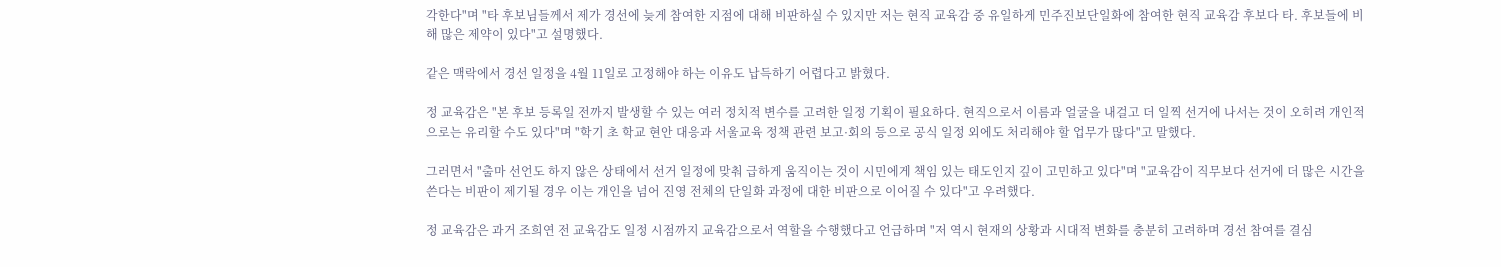각한다"며 "타 후보님들께서 제가 경선에 늦게 참여한 지점에 대해 비판하실 수 있지만 저는 현직 교육감 중 유일하게 민주진보단일화에 참여한 현직 교육감 후보다 타. 후보들에 비해 많은 제약이 있다"고 설명했다.

같은 맥락에서 경선 일정을 4월 11일로 고정해야 하는 이유도 납득하기 어렵다고 밝혔다.

정 교육감은 "본 후보 등록일 전까지 발생할 수 있는 여러 정치적 변수를 고려한 일정 기획이 필요하다. 현직으로서 이름과 얼굴을 내걸고 더 일찍 선거에 나서는 것이 오히려 개인적으로는 유리할 수도 있다"며 "학기 초 학교 현안 대응과 서울교육 정책 관련 보고·회의 등으로 공식 일정 외에도 처리해야 할 업무가 많다"고 말했다.

그러면서 "출마 선언도 하지 않은 상태에서 선거 일정에 맞춰 급하게 움직이는 것이 시민에게 책임 있는 태도인지 깊이 고민하고 있다"며 "교육감이 직무보다 선거에 더 많은 시간을 쓴다는 비판이 제기될 경우 이는 개인을 넘어 진영 전체의 단일화 과정에 대한 비판으로 이어질 수 있다"고 우려했다.

정 교육감은 과거 조희연 전 교육감도 일정 시점까지 교육감으로서 역할을 수행했다고 언급하며 "저 역시 현재의 상황과 시대적 변화를 충분히 고려하며 경선 참여를 결심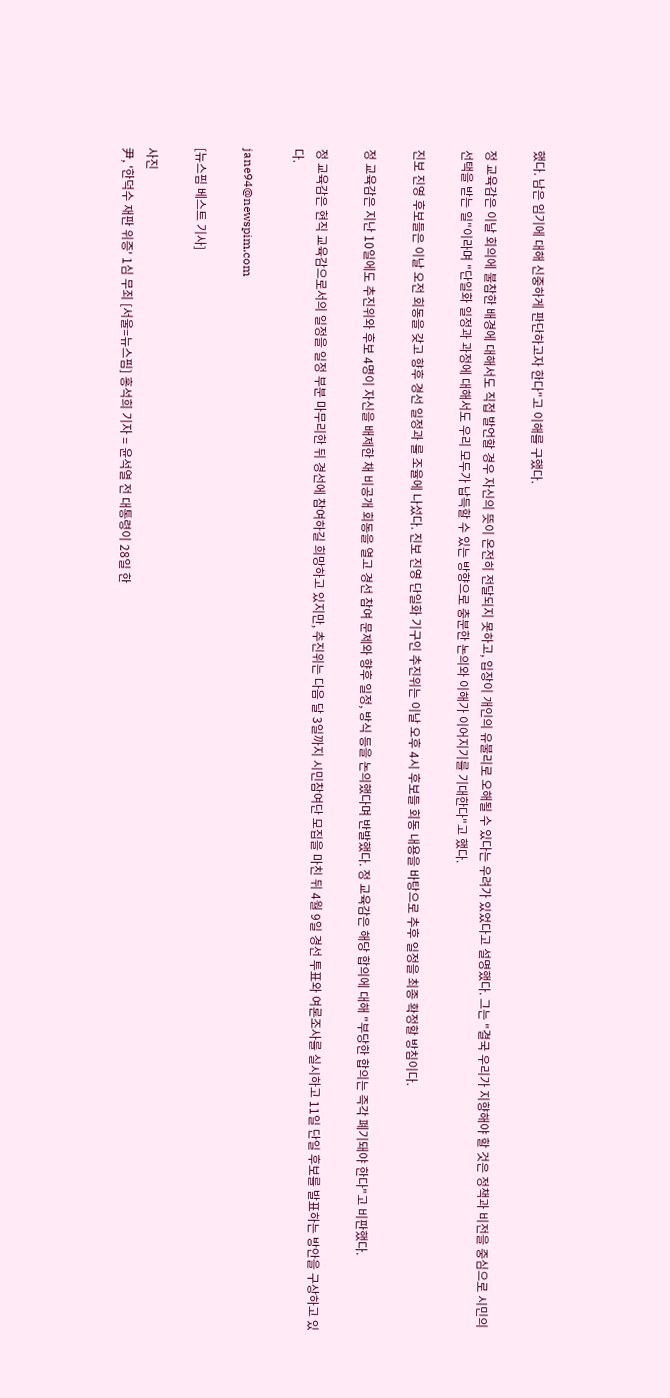했다. 남은 임기에 대해 신중하게 판단하고자 한다"고 이해를 구했다.

정 교육감은 이날 회의에 불참한 배경에 대해서도 직접 발언할 경우 자신의 뜻이 온전히 전달되지 못하고, 입장이 개인의 유불리로 오해될 수 있다는 우려가 있었다고 설명했다. 그는 "결국 우리가 지향해야 할 것은 정책과 비전을 중심으로 시민의 선택을 받는 일"이라며 "단일화 일정과 과정에 대해서도 우리 모두가 납득할 수 있는 방향으로 충분한 논의와 이해가 이어지기를 기대한다"고 했다.

진보 진영 후보들은 이날 오전 회동을 갖고 향후 경선 일정과 룰 조율에 나섰다. 진보 진영 단일화 기구인 추진위는 이날 오후 4시 후보들 회동 내용을 바탕으로 추후 일정을 최종 확정할 방침이다.

정 교육감은 지난 10일에도 추진위와 후보 4명이 자신을 배제한 채 비공개 회동을 열고 경선 참여 문제와 향후 일정, 방식 등을 논의했다며 반발했다. 정 교육감은 해당 합의에 대해 "부당한 합의는 즉각 폐기돼야 한다"고 비판했다.

정 교육감은 현직 교육감으로서의 일정을 일정 부분 마무리한 뒤 경선에 참여하길 희망하고 있지만, 추진위는 다음 달 3일까지 시민참여단 모집을 마친 뒤 4월 9일 경선 투표와 여론조사를 실시하고 11일 단일 후보를 발표하는 방안을 구상하고 있다.

jane94@newspim.com

[뉴스핌 베스트 기사]

사진
尹, '한덕수 재판 위증' 1심 무죄 [서울=뉴스핌] 홍석희 기자 = 윤석열 전 대통령이 28일 한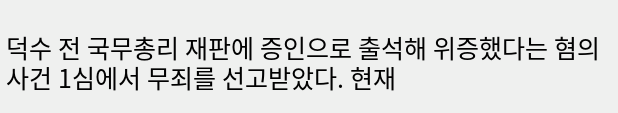덕수 전 국무총리 재판에 증인으로 출석해 위증했다는 혐의 사건 1심에서 무죄를 선고받았다. 현재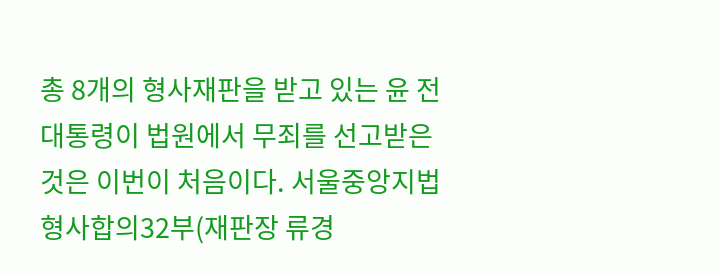총 8개의 형사재판을 받고 있는 윤 전 대통령이 법원에서 무죄를 선고받은 것은 이번이 처음이다. 서울중앙지법 형사합의32부(재판장 류경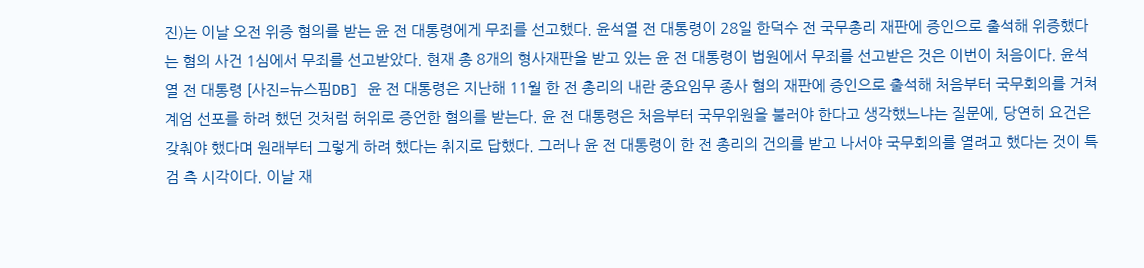진)는 이날 오전 위증 혐의를 받는 윤 전 대통령에게 무죄를 선고했다. 윤석열 전 대통령이 28일 한덕수 전 국무총리 재판에 증인으로 출석해 위증했다는 혐의 사건 1심에서 무죄를 선고받았다. 현재 총 8개의 형사재판을 받고 있는 윤 전 대통령이 법원에서 무죄를 선고받은 것은 이번이 처음이다. 윤석열 전 대통령 [사진=뉴스핌DB] 윤 전 대통령은 지난해 11월 한 전 총리의 내란 중요임무 종사 혐의 재판에 증인으로 출석해 처음부터 국무회의를 거쳐 계엄 선포를 하려 했던 것처럼 허위로 증언한 혐의를 받는다. 윤 전 대통령은 처음부터 국무위원을 불러야 한다고 생각했느냐는 질문에, 당연히 요건은 갖춰야 했다며 원래부터 그렇게 하려 했다는 취지로 답했다. 그러나 윤 전 대통령이 한 전 총리의 건의를 받고 나서야 국무회의를 열려고 했다는 것이 특검 측 시각이다. 이날 재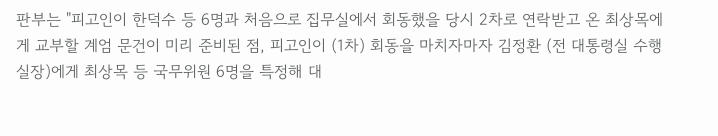판부는 "피고인이 한덕수 등 6명과 처음으로 집무실에서 회동했을 당시 2차로 연락받고 온 최상목에게 교부할 계엄 문건이 미리 준비된 점, 피고인이 (1차) 회동을 마치자마자 김정환 (전 대통령실 수행실장)에게 최상목 등 국무위원 6명을 특정해 대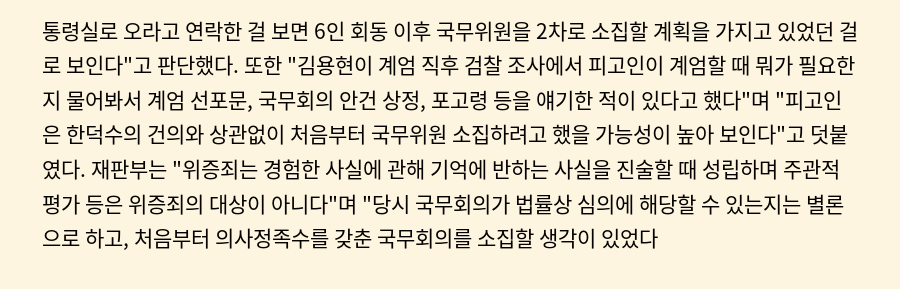통령실로 오라고 연락한 걸 보면 6인 회동 이후 국무위원을 2차로 소집할 계획을 가지고 있었던 걸로 보인다"고 판단했다. 또한 "김용현이 계엄 직후 검찰 조사에서 피고인이 계엄할 때 뭐가 필요한지 물어봐서 계엄 선포문, 국무회의 안건 상정, 포고령 등을 얘기한 적이 있다고 했다"며 "피고인은 한덕수의 건의와 상관없이 처음부터 국무위원 소집하려고 했을 가능성이 높아 보인다"고 덧붙였다. 재판부는 "위증죄는 경험한 사실에 관해 기억에 반하는 사실을 진술할 때 성립하며 주관적 평가 등은 위증죄의 대상이 아니다"며 "당시 국무회의가 법률상 심의에 해당할 수 있는지는 별론으로 하고, 처음부터 의사정족수를 갖춘 국무회의를 소집할 생각이 있었다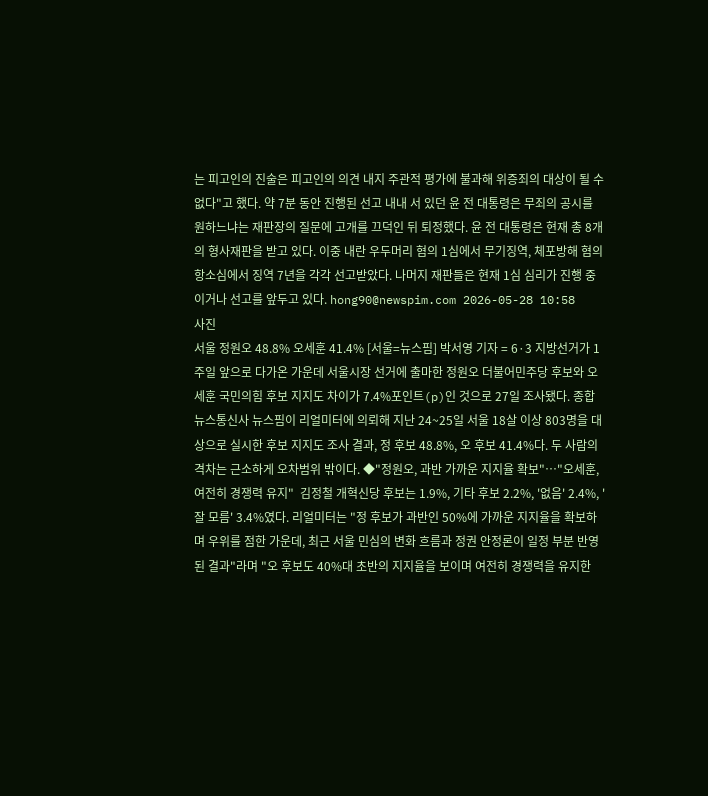는 피고인의 진술은 피고인의 의견 내지 주관적 평가에 불과해 위증죄의 대상이 될 수 없다"고 했다. 약 7분 동안 진행된 선고 내내 서 있던 윤 전 대통령은 무죄의 공시를 원하느냐는 재판장의 질문에 고개를 끄덕인 뒤 퇴정했다. 윤 전 대통령은 현재 총 8개의 형사재판을 받고 있다. 이중 내란 우두머리 혐의 1심에서 무기징역, 체포방해 혐의 항소심에서 징역 7년을 각각 선고받았다. 나머지 재판들은 현재 1심 심리가 진행 중이거나 선고를 앞두고 있다. hong90@newspim.com 2026-05-28 10:58
사진
서울 정원오 48.8% 오세훈 41.4% [서울=뉴스핌] 박서영 기자 = 6·3 지방선거가 1주일 앞으로 다가온 가운데 서울시장 선거에 출마한 정원오 더불어민주당 후보와 오세훈 국민의힘 후보 지지도 차이가 7.4%포인트(p)인 것으로 27일 조사됐다. 종합뉴스통신사 뉴스핌이 리얼미터에 의뢰해 지난 24~25일 서울 18살 이상 803명을 대상으로 실시한 후보 지지도 조사 결과, 정 후보 48.8%, 오 후보 41.4%다. 두 사람의 격차는 근소하게 오차범위 밖이다. ◆"정원오, 과반 가까운 지지율 확보"…"오세훈, 여전히 경쟁력 유지"  김정철 개혁신당 후보는 1.9%, 기타 후보 2.2%, '없음' 2.4%, '잘 모름' 3.4%였다. 리얼미터는 "정 후보가 과반인 50%에 가까운 지지율을 확보하며 우위를 점한 가운데, 최근 서울 민심의 변화 흐름과 정권 안정론이 일정 부분 반영된 결과"라며 "오 후보도 40%대 초반의 지지율을 보이며 여전히 경쟁력을 유지한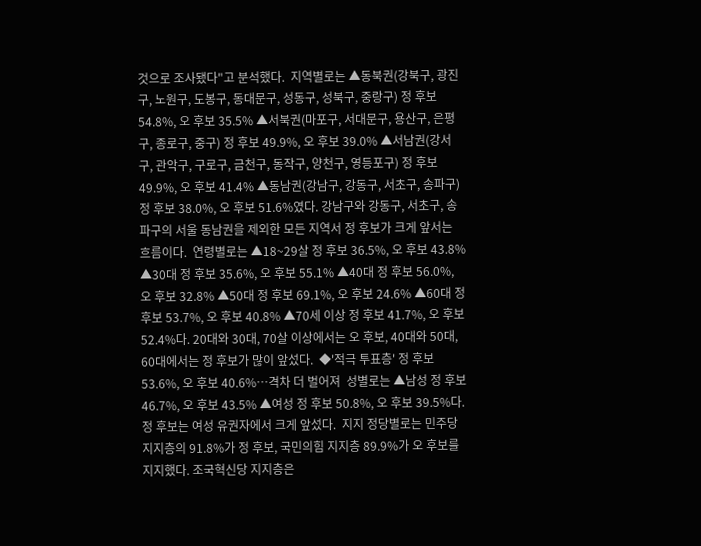것으로 조사됐다"고 분석했다.  지역별로는 ▲동북권(강북구, 광진구, 노원구, 도봉구, 동대문구, 성동구, 성북구, 중랑구) 정 후보 54.8%, 오 후보 35.5% ▲서북권(마포구, 서대문구, 용산구, 은평구, 종로구, 중구) 정 후보 49.9%, 오 후보 39.0% ▲서남권(강서구, 관악구, 구로구, 금천구, 동작구, 양천구, 영등포구) 정 후보 49.9%, 오 후보 41.4% ▲동남권(강남구, 강동구, 서초구, 송파구) 정 후보 38.0%, 오 후보 51.6%였다. 강남구와 강동구, 서초구, 송파구의 서울 동남권을 제외한 모든 지역서 정 후보가 크게 앞서는 흐름이다.  연령별로는 ▲18~29살 정 후보 36.5%, 오 후보 43.8% ▲30대 정 후보 35.6%, 오 후보 55.1% ▲40대 정 후보 56.0%, 오 후보 32.8% ▲50대 정 후보 69.1%, 오 후보 24.6% ▲60대 정 후보 53.7%, 오 후보 40.8% ▲70세 이상 정 후보 41.7%, 오 후보 52.4%다. 20대와 30대, 70살 이상에서는 오 후보, 40대와 50대, 60대에서는 정 후보가 많이 앞섰다.  ◆'적극 투표층' 정 후보 53.6%, 오 후보 40.6%…격차 더 벌어져  성별로는 ▲남성 정 후보 46.7%, 오 후보 43.5% ▲여성 정 후보 50.8%, 오 후보 39.5%다.  정 후보는 여성 유권자에서 크게 앞섰다.  지지 정당별로는 민주당 지지층의 91.8%가 정 후보, 국민의힘 지지층 89.9%가 오 후보를 지지했다. 조국혁신당 지지층은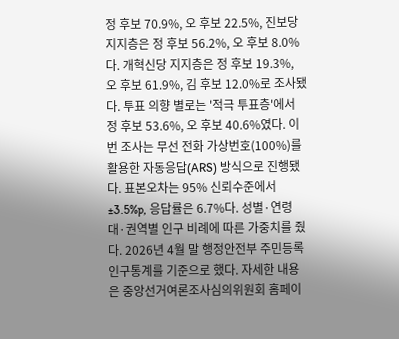정 후보 70.9%, 오 후보 22.5%, 진보당 지지층은 정 후보 56.2%, 오 후보 8.0%다. 개혁신당 지지층은 정 후보 19.3%, 오 후보 61.9%, 김 후보 12.0%로 조사됐다. 투표 의향 별로는 '적극 투표층'에서 정 후보 53.6%, 오 후보 40.6%였다. 이번 조사는 무선 전화 가상번호(100%)를 활용한 자동응답(ARS) 방식으로 진행됐다. 표본오차는 95% 신뢰수준에서 ±3.5%p, 응답률은 6.7%다. 성별·연령대·권역별 인구 비례에 따른 가중치를 줬다. 2026년 4월 말 행정안전부 주민등록인구통계를 기준으로 했다. 자세한 내용은 중앙선거여론조사심의위원회 홈페이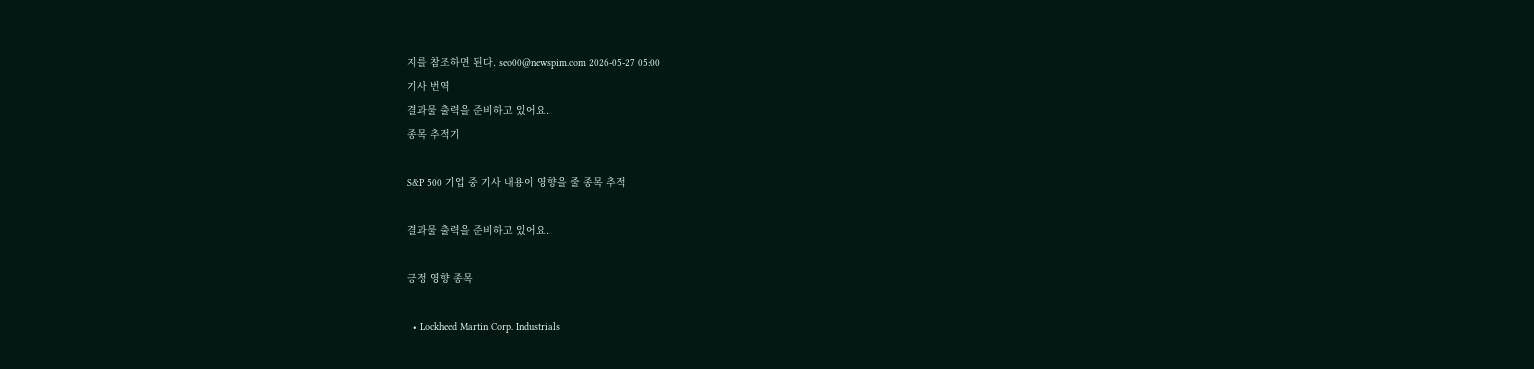지를 참조하면 된다. seo00@newspim.com 2026-05-27 05:00
기사 번역
결과물 출력을 준비하고 있어요.
종목 추적기

S&P 500 기업 중 기사 내용이 영향을 줄 종목 추적

결과물 출력을 준비하고 있어요.

긍정 영향 종목

  • Lockheed Martin Corp. Industrials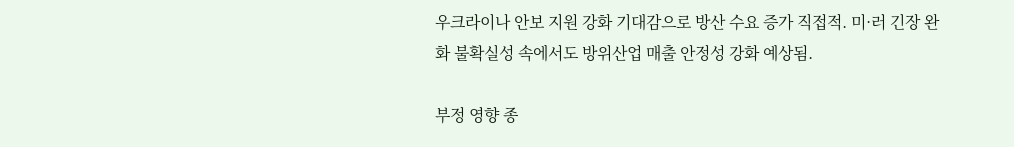우크라이나 안보 지원 강화 기대감으로 방산 수요 증가 직접적. 미·러 긴장 완화 불확실성 속에서도 방위산업 매출 안정성 강화 예상됨.

부정 영향 종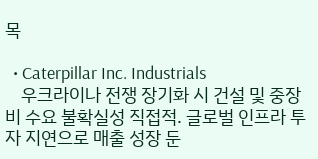목

  • Caterpillar Inc. Industrials
    우크라이나 전쟁 장기화 시 건설 및 중장비 수요 불확실성 직접적. 글로벌 인프라 투자 지연으로 매출 성장 둔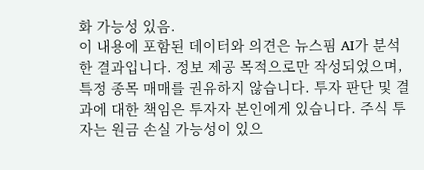화 가능성 있음.
이 내용에 포함된 데이터와 의견은 뉴스핌 AI가 분석한 결과입니다. 정보 제공 목적으로만 작성되었으며, 특정 종목 매매를 권유하지 않습니다. 투자 판단 및 결과에 대한 책임은 투자자 본인에게 있습니다. 주식 투자는 원금 손실 가능성이 있으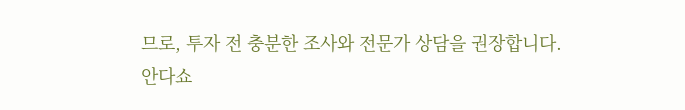므로, 투자 전 충분한 조사와 전문가 상담을 권장합니다.
안다쇼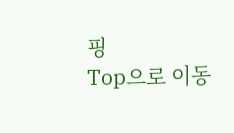핑
Top으로 이동